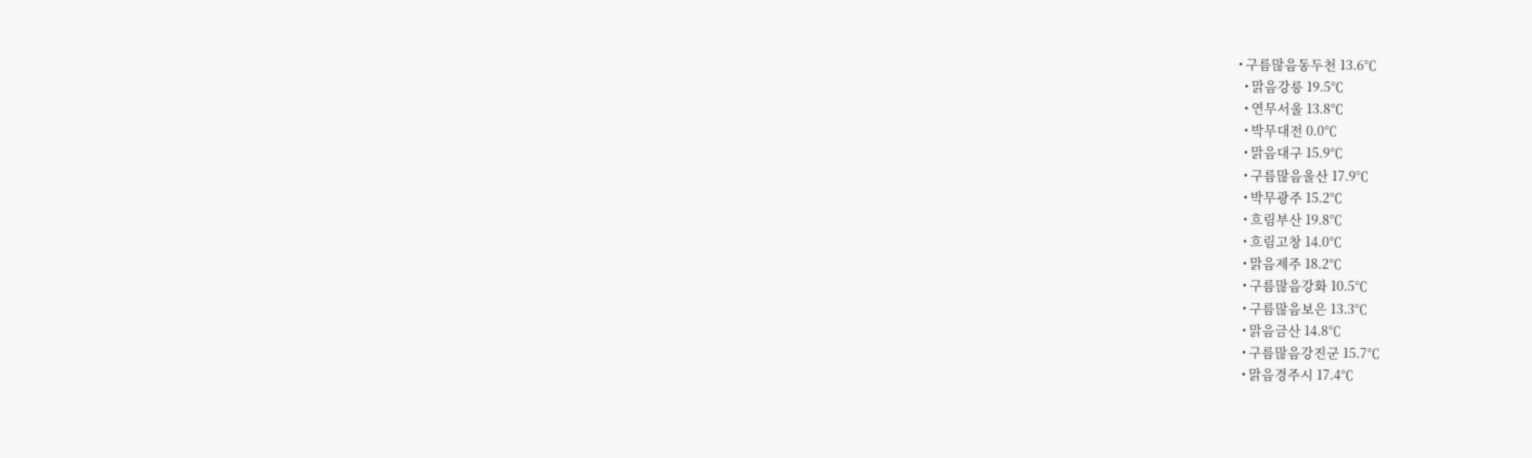• 구름많음동두천 13.6℃
  • 맑음강릉 19.5℃
  • 연무서울 13.8℃
  • 박무대전 0.0℃
  • 맑음대구 15.9℃
  • 구름많음울산 17.9℃
  • 박무광주 15.2℃
  • 흐림부산 19.8℃
  • 흐림고창 14.0℃
  • 맑음제주 18.2℃
  • 구름많음강화 10.5℃
  • 구름많음보은 13.3℃
  • 맑음금산 14.8℃
  • 구름많음강진군 15.7℃
  • 맑음경주시 17.4℃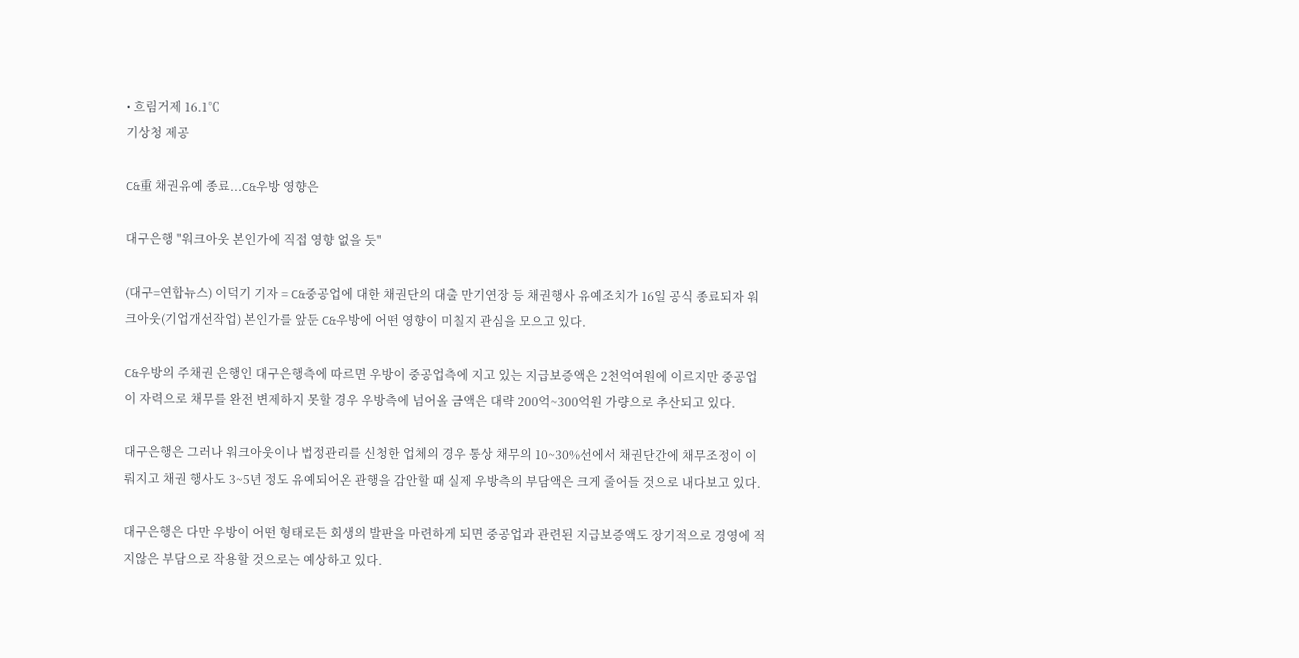• 흐림거제 16.1℃
기상청 제공

C&重 채권유예 종료...C&우방 영향은

대구은행 "워크아웃 본인가에 직접 영향 없을 듯"

(대구=연합뉴스) 이덕기 기자 = C&중공업에 대한 채권단의 대출 만기연장 등 채권행사 유예조치가 16일 공식 종료되자 워크아웃(기업개선작업) 본인가를 앞둔 C&우방에 어떤 영향이 미칠지 관심을 모으고 있다.

C&우방의 주채권 은행인 대구은행측에 따르면 우방이 중공업측에 지고 있는 지급보증액은 2천억여원에 이르지만 중공업이 자력으로 채무를 완전 변제하지 못할 경우 우방측에 넘어올 금액은 대략 200억~300억원 가량으로 추산되고 있다.

대구은행은 그러나 워크아웃이나 법정관리를 신청한 업체의 경우 통상 채무의 10~30%선에서 채권단간에 채무조정이 이뤄지고 채권 행사도 3~5년 정도 유예되어온 관행을 감안할 때 실제 우방측의 부담액은 크게 줄어들 것으로 내다보고 있다.

대구은행은 다만 우방이 어떤 형태로든 회생의 발판을 마련하게 되면 중공업과 관련된 지급보증액도 장기적으로 경영에 적지않은 부담으로 작용할 것으로는 예상하고 있다.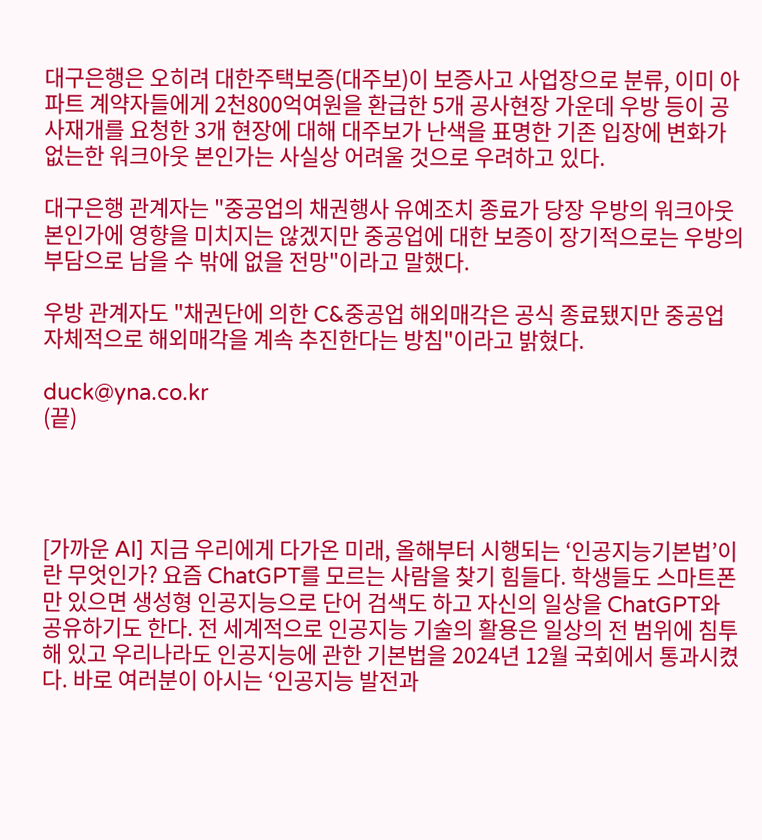대구은행은 오히려 대한주택보증(대주보)이 보증사고 사업장으로 분류, 이미 아파트 계약자들에게 2천800억여원을 환급한 5개 공사현장 가운데 우방 등이 공사재개를 요청한 3개 현장에 대해 대주보가 난색을 표명한 기존 입장에 변화가 없는한 워크아웃 본인가는 사실상 어려울 것으로 우려하고 있다.

대구은행 관계자는 "중공업의 채권행사 유예조치 종료가 당장 우방의 워크아웃 본인가에 영향을 미치지는 않겠지만 중공업에 대한 보증이 장기적으로는 우방의 부담으로 남을 수 밖에 없을 전망"이라고 말했다.

우방 관계자도 "채권단에 의한 C&중공업 해외매각은 공식 종료됐지만 중공업 자체적으로 해외매각을 계속 추진한다는 방침"이라고 밝혔다.

duck@yna.co.kr
(끝)




[가까운 AI] 지금 우리에게 다가온 미래, 올해부터 시행되는 ‘인공지능기본법’이란 무엇인가? 요즘 ChatGPT를 모르는 사람을 찾기 힘들다. 학생들도 스마트폰만 있으면 생성형 인공지능으로 단어 검색도 하고 자신의 일상을 ChatGPT와 공유하기도 한다. 전 세계적으로 인공지능 기술의 활용은 일상의 전 범위에 침투해 있고 우리나라도 인공지능에 관한 기본법을 2024년 12월 국회에서 통과시켰다. 바로 여러분이 아시는 ‘인공지능 발전과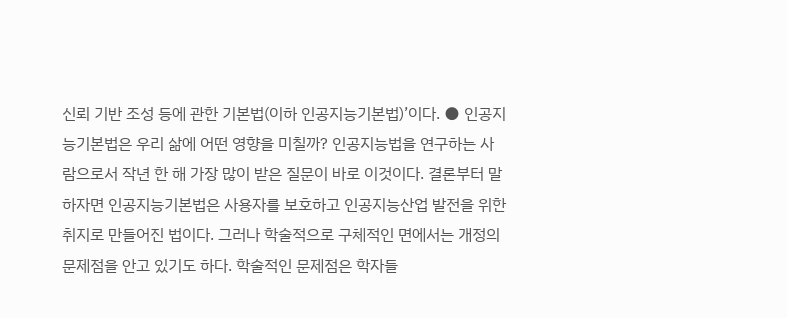신뢰 기반 조성 등에 관한 기본법(이하 인공지능기본법)’이다. ● 인공지능기본법은 우리 삶에 어떤 영향을 미칠까? 인공지능법을 연구하는 사람으로서 작년 한 해 가장 많이 받은 질문이 바로 이것이다. 결론부터 말하자면 인공지능기본법은 사용자를 보호하고 인공지능산업 발전을 위한 취지로 만들어진 법이다. 그러나 학술적으로 구체적인 면에서는 개정의 문제점을 안고 있기도 하다. 학술적인 문제점은 학자들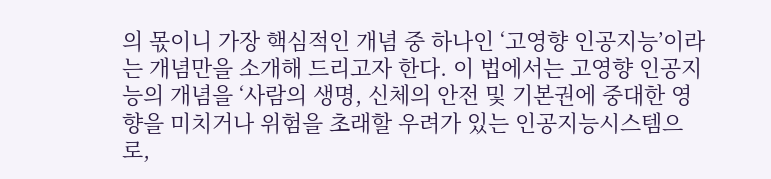의 몫이니 가장 핵심적인 개념 중 하나인 ‘고영향 인공지능’이라는 개념만을 소개해 드리고자 한다. 이 법에서는 고영향 인공지능의 개념을 ‘사람의 생명, 신체의 안전 및 기본권에 중대한 영향을 미치거나 위험을 초래할 우려가 있는 인공지능시스템으로,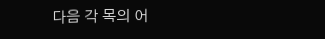다음 각 목의 어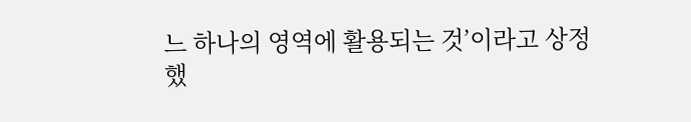느 하나의 영역에 활용되는 것’이라고 상정했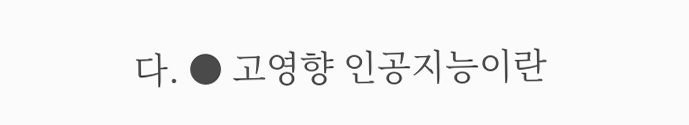다. ● 고영향 인공지능이란